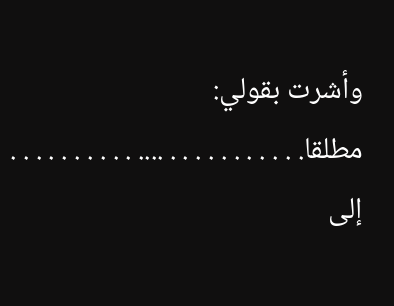وأشرت بقولي:
مطلقا. . . . . . . . . . . .... . . . . . . . . . .
إلى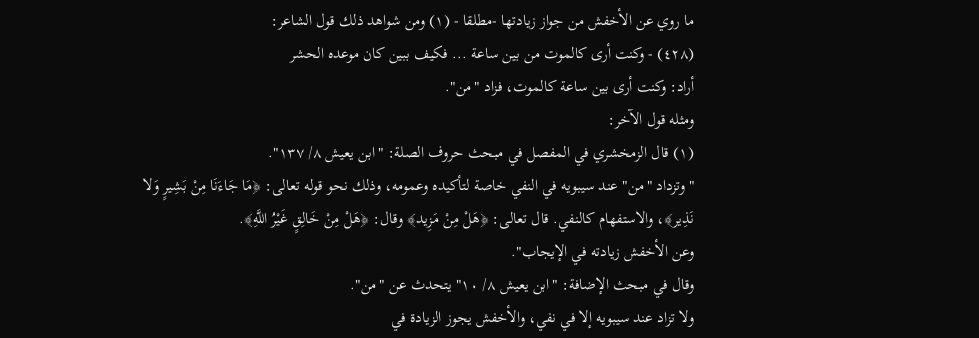ما روي عن الأخفش من جواز زيادتها -مطلقا - (١) ومن شواهد ذلك قول الشاعر:
(٤٢٨) - وكنت أرى كالموت من بين ساعة ... فكيف ببين كان موعده الحشر
أراد: وكنت أرى بين ساعة كالموت، فزاد "من".
ومثله قول الآخر:
(١) قال الزمخشري في المفصل في مبحث حروف الصلة: "ابن يعيش ٨/ ١٣٧".
"وتزداد "من" عند سيبويه في النفي خاصة لتأكيده وعمومه، وذلك نحو قوله تعالى: ﴿مَا جَاءَنَا مِنْ بَشِيرٍ وَلا نَذِير﴾، والاستفهام كالنفي. قال تعالى: ﴿هَلْ مِنْ مَزِيد﴾ وقال: ﴿هَلْ مِنْ خَالِقٍ غَيْرُ اللَّهِ﴾.
وعن الأخفش زيادته في الإيجاب".
وقال في مبحث الإضافة: "ابن يعيش ٨/ ١٠" يتحدث عن "من".
ولا تزاد عند سيبويه إلا في نفي، والأخفش يجوز الزيادة في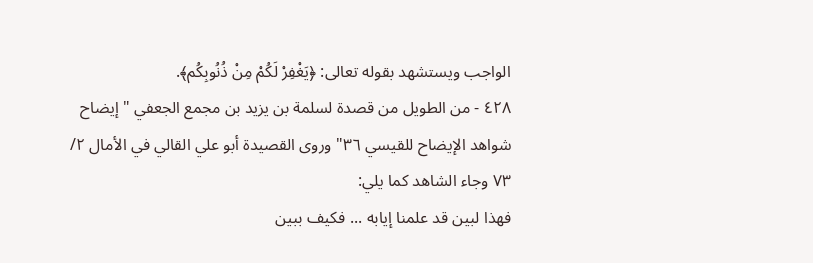الواجب ويستشهد بقوله تعالى: ﴿يَغْفِرْ لَكُمْ مِنْ ذُنُوبِكُم﴾.
٤٢٨ - من الطويل من قصدة لسلمة بن يزيد بن مجمع الجعفي "إيضاح شواهد الإيضاح للقيسي ٣٦" وروى القصيدة أبو علي القالي في الأمال ٢/ ٧٣ وجاء الشاهد كما يلي:
فهذا لبين قد علمنا إيابه ... فكيف ببين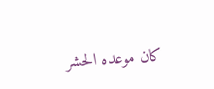كان موعده الحشر